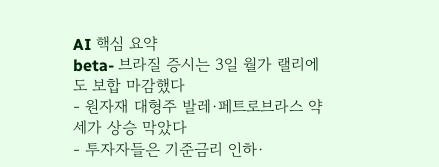AI 핵심 요약
beta- 브라질 증시는 3일 월가 랠리에도 보합 마감했다
- 원자재 대형주 발레·페트로브라스 약세가 상승 막았다
- 투자자들은 기준금리 인하·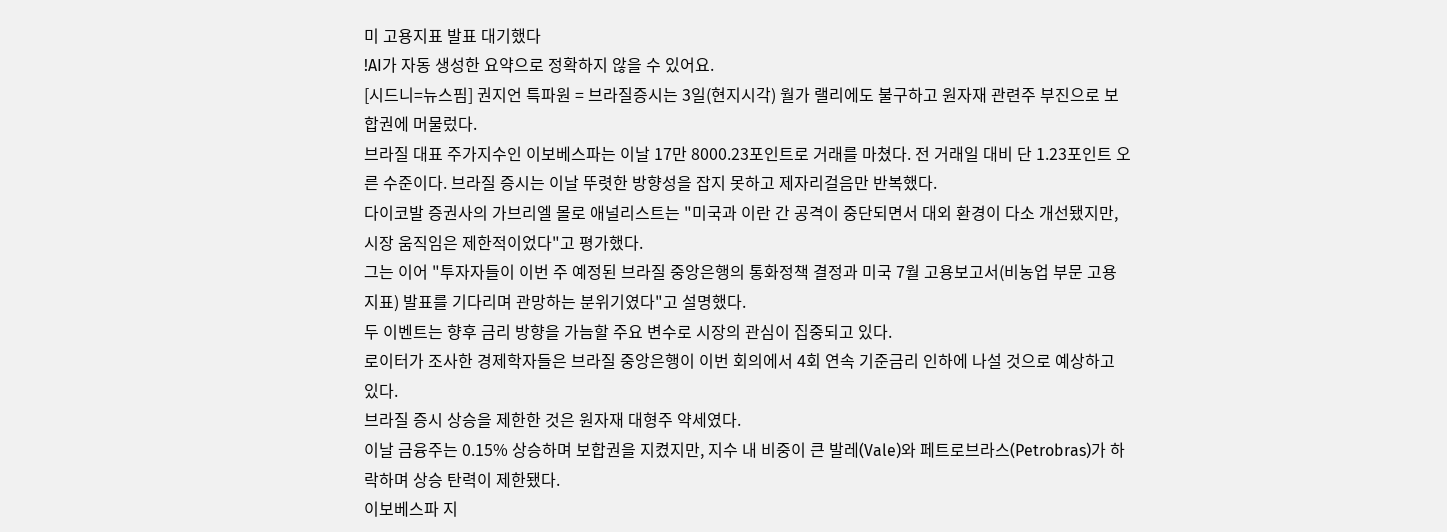미 고용지표 발표 대기했다
!AI가 자동 생성한 요약으로 정확하지 않을 수 있어요.
[시드니=뉴스핌] 권지언 특파원 = 브라질증시는 3일(현지시각) 월가 랠리에도 불구하고 원자재 관련주 부진으로 보합권에 머물렀다.
브라질 대표 주가지수인 이보베스파는 이날 17만 8000.23포인트로 거래를 마쳤다. 전 거래일 대비 단 1.23포인트 오른 수준이다. 브라질 증시는 이날 뚜렷한 방향성을 잡지 못하고 제자리걸음만 반복했다.
다이코발 증권사의 가브리엘 몰로 애널리스트는 "미국과 이란 간 공격이 중단되면서 대외 환경이 다소 개선됐지만, 시장 움직임은 제한적이었다"고 평가했다.
그는 이어 "투자자들이 이번 주 예정된 브라질 중앙은행의 통화정책 결정과 미국 7월 고용보고서(비농업 부문 고용 지표) 발표를 기다리며 관망하는 분위기였다"고 설명했다.
두 이벤트는 향후 금리 방향을 가늠할 주요 변수로 시장의 관심이 집중되고 있다.
로이터가 조사한 경제학자들은 브라질 중앙은행이 이번 회의에서 4회 연속 기준금리 인하에 나설 것으로 예상하고 있다.
브라질 증시 상승을 제한한 것은 원자재 대형주 약세였다.
이날 금융주는 0.15% 상승하며 보합권을 지켰지만, 지수 내 비중이 큰 발레(Vale)와 페트로브라스(Petrobras)가 하락하며 상승 탄력이 제한됐다.
이보베스파 지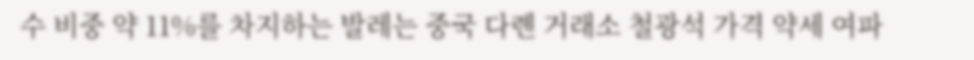수 비중 약 11%를 차지하는 발레는 중국 다롄 거래소 철광석 가격 약세 여파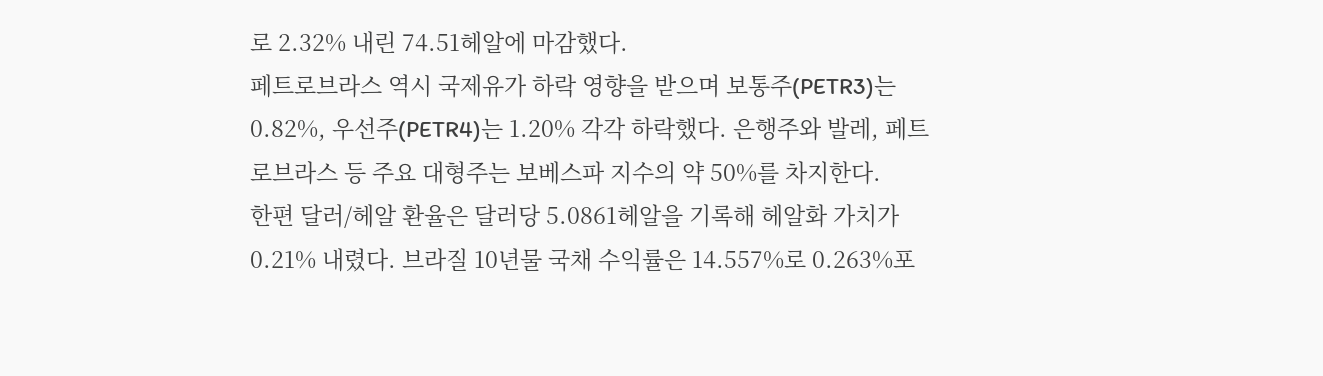로 2.32% 내린 74.51헤알에 마감했다.
페트로브라스 역시 국제유가 하락 영향을 받으며 보통주(PETR3)는 0.82%, 우선주(PETR4)는 1.20% 각각 하락했다. 은행주와 발레, 페트로브라스 등 주요 대형주는 보베스파 지수의 약 50%를 차지한다.
한편 달러/헤알 환율은 달러당 5.0861헤알을 기록해 헤알화 가치가 0.21% 내렸다. 브라질 10년물 국채 수익률은 14.557%로 0.263%포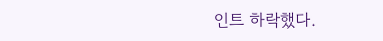인트 하락했다.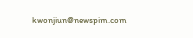kwonjiun@newspim.com